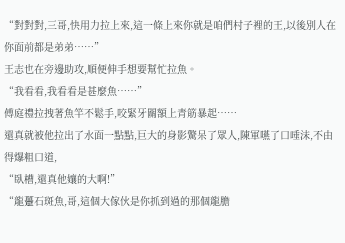“對對對,三哥,快用力拉上來,這一條上來你就是咱們村子裡的王,以後別人在你面前都是弟弟……”
王志也在旁邊助攻,順便伸手想要幫忙拉魚。
“我看看,我看看是甚麼魚……”
傅庭禮拉拽著魚竿不鬆手,咬緊牙關額上青筋暴起……
還真就被他拉出了水面一點點,巨大的身影驚呆了眾人,陳軍嚥了口唾沫,不由得爆粗口道,
“臥槽,還真他孃的大啊!”
“龍躉石斑魚,哥,這個大傢伙是你抓到過的那個龍膽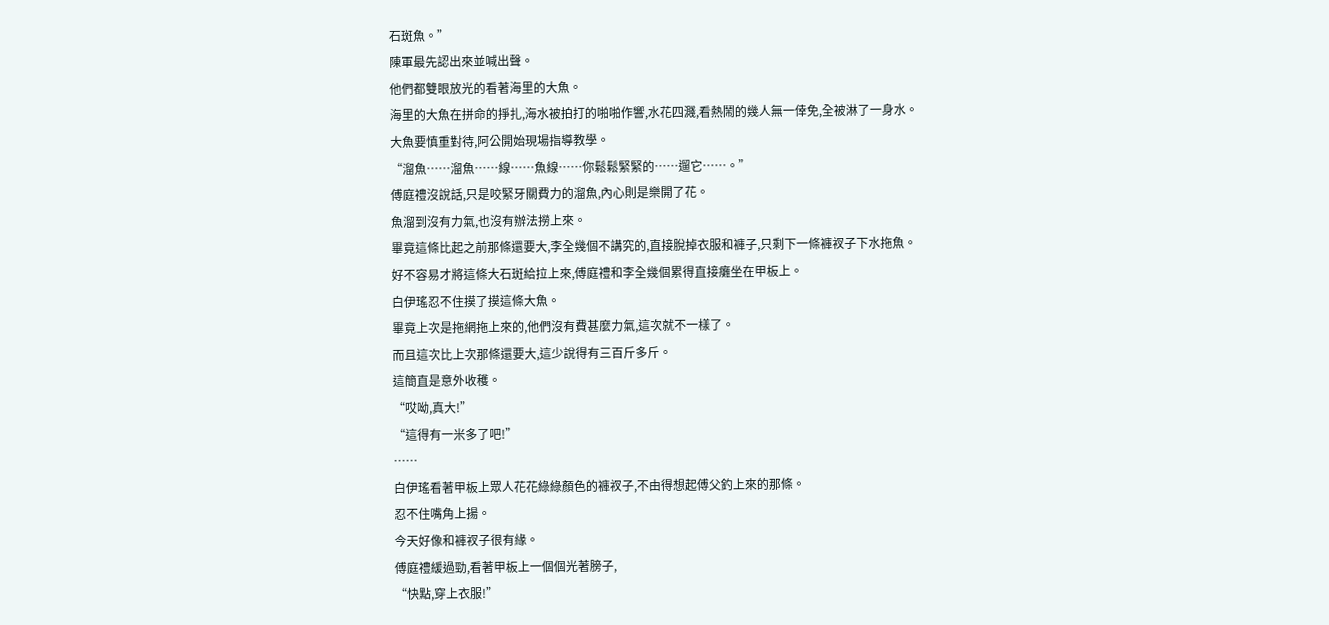石斑魚。”
陳軍最先認出來並喊出聲。
他們都雙眼放光的看著海里的大魚。
海里的大魚在拼命的掙扎,海水被拍打的啪啪作響,水花四濺,看熱鬧的幾人無一倖免,全被淋了一身水。
大魚要慎重對待,阿公開始現場指導教學。
“溜魚……溜魚……線……魚線……你鬆鬆緊緊的……遛它……。”
傅庭禮沒說話,只是咬緊牙關費力的溜魚,內心則是樂開了花。
魚溜到沒有力氣,也沒有辦法撈上來。
畢竟這條比起之前那條還要大,李全幾個不講究的,直接脫掉衣服和褲子,只剩下一條褲衩子下水拖魚。
好不容易才將這條大石斑給拉上來,傅庭禮和李全幾個累得直接癱坐在甲板上。
白伊瑤忍不住摸了摸這條大魚。
畢竟上次是拖網拖上來的,他們沒有費甚麼力氣,這次就不一樣了。
而且這次比上次那條還要大,這少說得有三百斤多斤。
這簡直是意外收穫。
“哎呦,真大!”
“這得有一米多了吧!”
……
白伊瑤看著甲板上眾人花花綠綠顏色的褲衩子,不由得想起傅父釣上來的那條。
忍不住嘴角上揚。
今天好像和褲衩子很有緣。
傅庭禮緩過勁,看著甲板上一個個光著膀子,
“快點,穿上衣服!”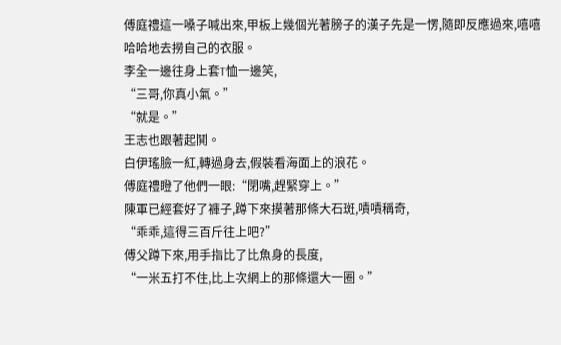傅庭禮這一嗓子喊出來,甲板上幾個光著膀子的漢子先是一愣,隨即反應過來,嘻嘻哈哈地去撈自己的衣服。
李全一邊往身上套T恤一邊笑,
“三哥,你真小氣。”
“就是。”
王志也跟著起鬨。
白伊瑤臉一紅,轉過身去,假裝看海面上的浪花。
傅庭禮瞪了他們一眼:“閉嘴,趕緊穿上。”
陳軍已經套好了褲子,蹲下來摸著那條大石斑,嘖嘖稱奇,
“乖乖,這得三百斤往上吧?”
傅父蹲下來,用手指比了比魚身的長度,
“一米五打不住,比上次網上的那條還大一圈。”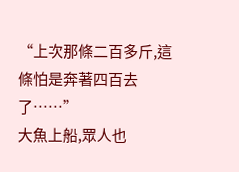“上次那條二百多斤,這條怕是奔著四百去了……”
大魚上船,眾人也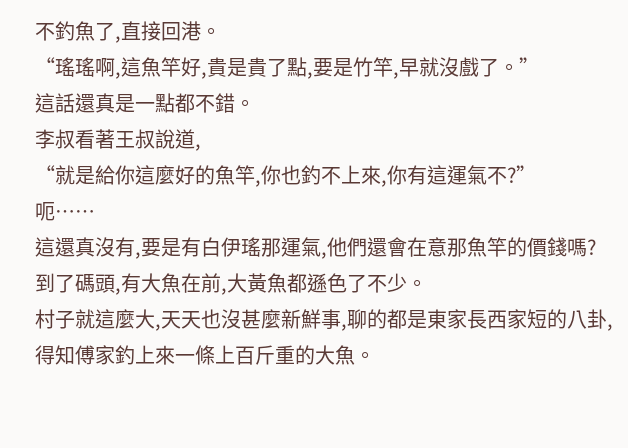不釣魚了,直接回港。
“瑤瑤啊,這魚竿好,貴是貴了點,要是竹竿,早就沒戲了。”
這話還真是一點都不錯。
李叔看著王叔說道,
“就是給你這麼好的魚竿,你也釣不上來,你有這運氣不?”
呃……
這還真沒有,要是有白伊瑤那運氣,他們還會在意那魚竿的價錢嗎?
到了碼頭,有大魚在前,大黃魚都遜色了不少。
村子就這麼大,天天也沒甚麼新鮮事,聊的都是東家長西家短的八卦,得知傅家釣上來一條上百斤重的大魚。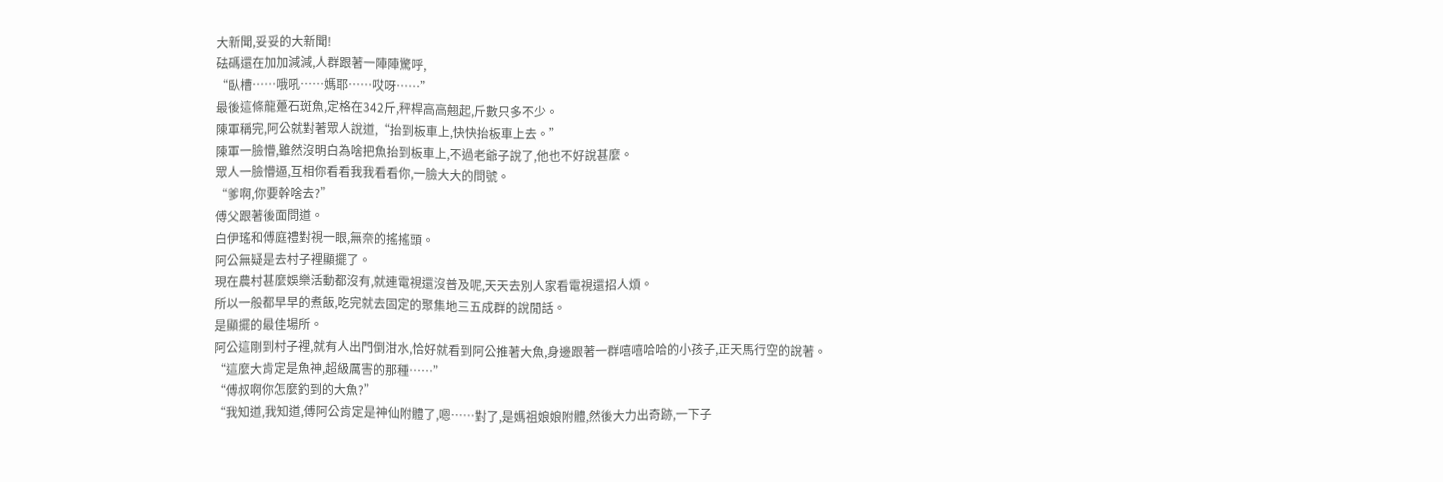大新聞,妥妥的大新聞!
砝碼還在加加減減,人群跟著一陣陣驚呼,
“臥槽……哦吼……媽耶……哎呀……”
最後這條龍躉石斑魚,定格在342斤,秤桿高高翹起,斤數只多不少。
陳軍稱完,阿公就對著眾人說道,“抬到板車上,快快抬板車上去。”
陳軍一臉懵,雖然沒明白為啥把魚抬到板車上,不過老爺子說了,他也不好說甚麼。
眾人一臉懵逼,互相你看看我我看看你,一臉大大的問號。
“爹啊,你要幹啥去?”
傅父跟著後面問道。
白伊瑤和傅庭禮對視一眼,無奈的搖搖頭。
阿公無疑是去村子裡顯擺了。
現在農村甚麼娛樂活動都沒有,就連電視還沒普及呢,天天去別人家看電視還招人煩。
所以一般都早早的煮飯,吃完就去固定的聚集地三五成群的說閒話。
是顯擺的最佳場所。
阿公這剛到村子裡,就有人出門倒泔水,恰好就看到阿公推著大魚,身邊跟著一群嘻嘻哈哈的小孩子,正天馬行空的說著。
“這麼大肯定是魚神,超級厲害的那種……”
“傅叔啊你怎麼釣到的大魚?”
“我知道,我知道,傅阿公肯定是神仙附體了,嗯……對了,是媽祖娘娘附體,然後大力出奇跡,一下子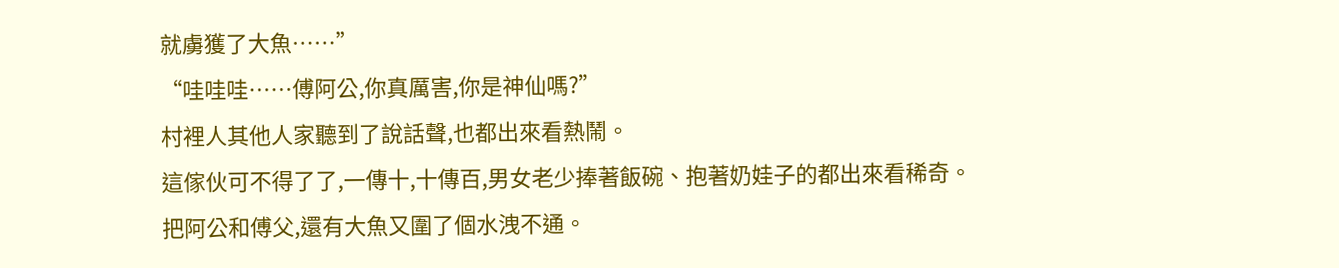就虜獲了大魚……”
“哇哇哇……傅阿公,你真厲害,你是神仙嗎?”
村裡人其他人家聽到了說話聲,也都出來看熱鬧。
這傢伙可不得了了,一傳十,十傳百,男女老少捧著飯碗、抱著奶娃子的都出來看稀奇。
把阿公和傅父,還有大魚又圍了個水洩不通。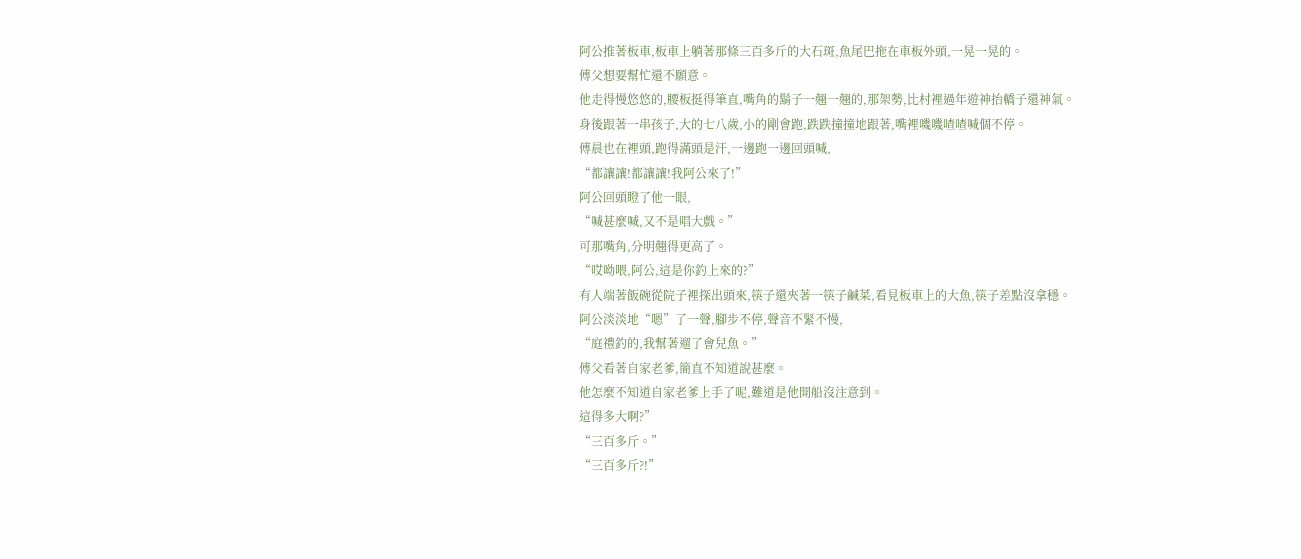阿公推著板車,板車上躺著那條三百多斤的大石斑,魚尾巴拖在車板外頭,一晃一晃的。
傅父想要幫忙還不願意。
他走得慢悠悠的,腰板挺得筆直,嘴角的鬍子一翹一翹的,那架勢,比村裡過年遊神抬轎子還神氣。
身後跟著一串孩子,大的七八歲,小的剛會跑,跌跌撞撞地跟著,嘴裡嘰嘰喳喳喊個不停。
傅晨也在裡頭,跑得滿頭是汗,一邊跑一邊回頭喊,
“都讓讓!都讓讓!我阿公來了!”
阿公回頭瞪了他一眼,
“喊甚麼喊,又不是唱大戲。”
可那嘴角,分明翹得更高了。
“哎呦喂,阿公,這是你釣上來的?”
有人端著飯碗從院子裡探出頭來,筷子還夾著一筷子鹹菜,看見板車上的大魚,筷子差點沒拿穩。
阿公淡淡地“嗯”了一聲,腳步不停,聲音不緊不慢,
“庭禮釣的,我幫著遛了會兒魚。”
傅父看著自家老爹,簡直不知道說甚麼。
他怎麼不知道自家老爹上手了呢,難道是他開船沒注意到。
這得多大啊?”
“三百多斤。”
“三百多斤?!”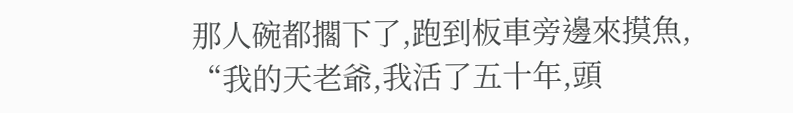那人碗都擱下了,跑到板車旁邊來摸魚,
“我的天老爺,我活了五十年,頭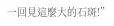一回見這麼大的石斑!”